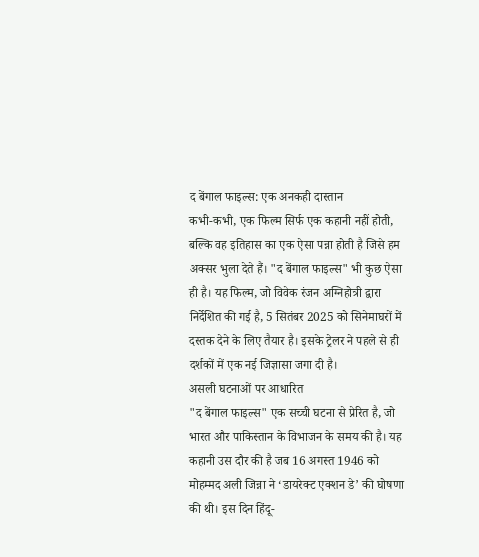द बेंगाल फाइल्स: एक अनकही दास्तान
कभी-कभी, एक फिल्म सिर्फ एक कहानी नहीं होती, बल्कि वह इतिहास का एक ऐसा पन्ना होती है जिसे हम अक्सर भुला देते हैं। "द बेंगाल फाइल्स" भी कुछ ऐसा ही है। यह फिल्म, जो विवेक रंजन अग्निहोत्री द्वारा निर्देशित की गई है, 5 सितंबर 2025 को सिनेमाघरों में दस्तक देने के लिए तैयार है। इसके ट्रेलर ने पहले से ही दर्शकों में एक नई जिज्ञासा जगा दी है।
असली घटनाओं पर आधारित
"द बेंगाल फाइल्स" एक सच्ची घटना से प्रेरित है, जो भारत और पाकिस्तान के विभाजन के समय की है। यह कहानी उस दौर की है जब 16 अगस्त 1946 को मोहम्मद अली जिन्ना ने ‘डायरेक्ट एक्शन डे’ की घोषणा की थी। इस दिन हिंदू-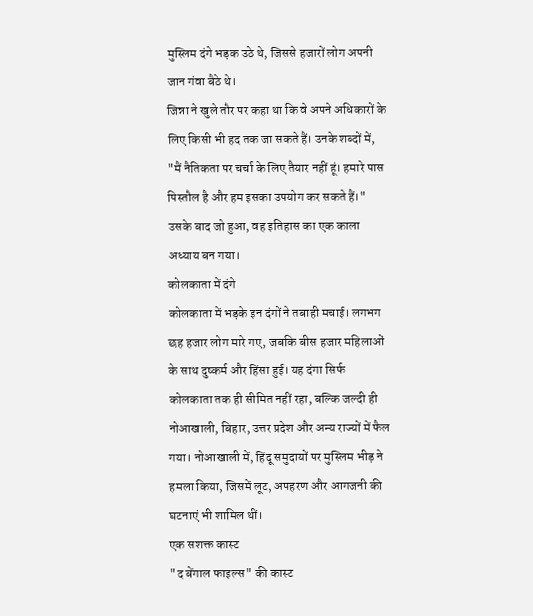मुस्लिम दंगे भड़क उठे थे, जिससे हजारों लोग अपनी जान गंवा बैठे थे।
जिन्ना ने खुले तौर पर कहा था कि वे अपने अधिकारों के लिए किसी भी हद तक जा सकते हैं। उनके शब्दों में, "मैं नैतिकता पर चर्चा के लिए तैयार नहीं हूं। हमारे पास पिस्तौल है और हम इसका उपयोग कर सकते हैं।" उसके बाद जो हुआ, वह इतिहास का एक काला अध्याय बन गया।
कोलकाता में दंगे
कोलकाता में भड़के इन दंगों ने तबाही मचाई। लगभग छह हजार लोग मारे गए, जबकि बीस हजार महिलाओं के साथ दुष्कर्म और हिंसा हुई। यह दंगा सिर्फ कोलकाता तक ही सीमित नहीं रहा, बल्कि जल्दी ही नोआखाली, बिहार, उत्तर प्रदेश और अन्य राज्यों में फैल गया। नोआखाली में, हिंदू समुदायों पर मुस्लिम भीड़ ने हमला किया, जिसमें लूट, अपहरण और आगजनी की घटनाएं भी शामिल थीं।
एक सशक्त कास्ट
"द बेंगाल फाइल्स" की कास्ट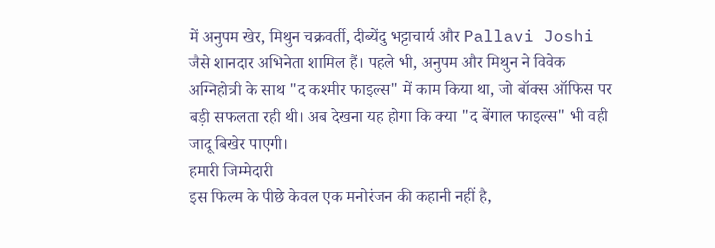में अनुपम खेर, मिथुन चक्रवर्ती, दीब्येंदु भट्टाचार्य और Pallavi Joshi जैसे शानदार अभिनेता शामिल हैं। पहले भी, अनुपम और मिथुन ने विवेक अग्निहोत्री के साथ "द कश्मीर फाइल्स" में काम किया था, जो बॉक्स ऑफिस पर बड़ी सफलता रही थी। अब देखना यह होगा कि क्या "द बेंगाल फाइल्स" भी वही जादू बिखेर पाएगी।
हमारी जिम्मेदारी
इस फिल्म के पीछे केवल एक मनोरंजन की कहानी नहीं है,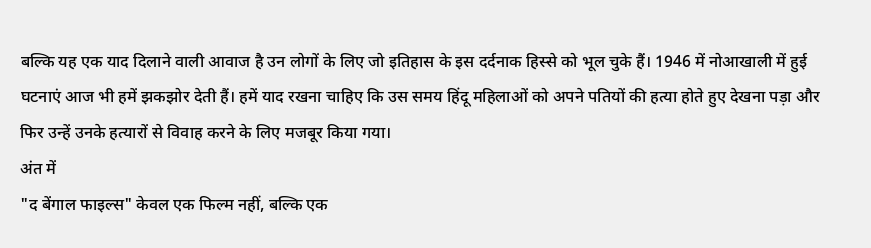बल्कि यह एक याद दिलाने वाली आवाज है उन लोगों के लिए जो इतिहास के इस दर्दनाक हिस्से को भूल चुके हैं। 1946 में नोआखाली में हुई घटनाएं आज भी हमें झकझोर देती हैं। हमें याद रखना चाहिए कि उस समय हिंदू महिलाओं को अपने पतियों की हत्या होते हुए देखना पड़ा और फिर उन्हें उनके हत्यारों से विवाह करने के लिए मजबूर किया गया।
अंत में
"द बेंगाल फाइल्स" केवल एक फिल्म नहीं, बल्कि एक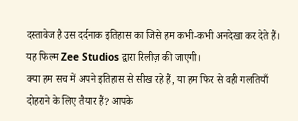दस्तावेज है उस दर्दनाक इतिहास का जिसे हम कभी-कभी अनदेखा कर देते हैं। यह फिल्म Zee Studios द्वारा रिलीज़ की जाएगी।
क्या हम सच में अपने इतिहास से सीख रहे हैं, या हम फिर से वही गलतियाँ दोहराने के लिए तैयार हैं? आपके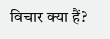विचार क्या हैं?